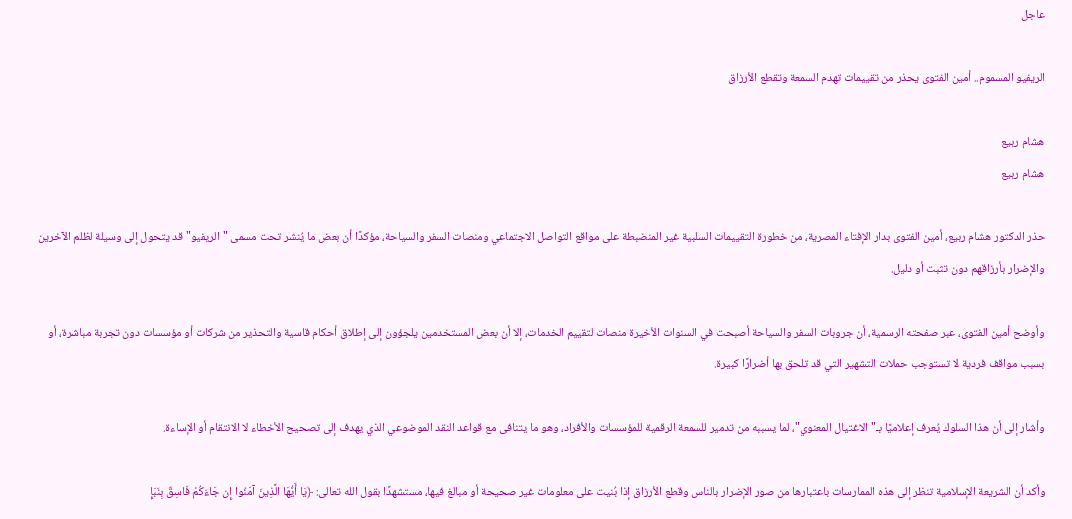عاجل

الريفيو المسموم.. أمين الفتوى يحذر من تقييمات تهدم السمعة وتقطع الأرزاق

هشام ربيع
هشام ربيع

حذر الدكتور هشام ربيع، أمين الفتوى بدار الإفتاء المصرية، من خطورة التقييمات السلبية غير المنضبطة على مواقع التواصل الاجتماعي ومنصات السفر والسياحة، مؤكدًا أن بعض ما يُنشر تحت مسمى "الريفيو" قد يتحول إلى وسيلة لظلم الآخرين والإضرار بأرزاقهم دون تثبت أو دليل.

وأوضح أمين الفتوى، عبر صفحته الرسمية، أن جروبات السفر والسياحة أصبحت في السنوات الأخيرة منصات لتقييم الخدمات، إلا أن بعض المستخدمين يلجؤون إلى إطلاق أحكام قاسية والتحذير من شركات أو مؤسسات دون تجربة مباشرة، أو بسبب مواقف فردية لا تستوجب حملات التشهير التي قد تلحق بها أضرارًا كبيرة.

وأشار إلى أن هذا السلوك يُعرف إعلاميًا بـ"الاغتيال المعنوي"، لما يسببه من تدمير للسمعة الرقمية للمؤسسات والأفراد، وهو ما يتنافى مع قواعد النقد الموضوعي الذي يهدف إلى تصحيح الأخطاء لا الانتقام أو الإساءة.

وأكد أن الشريعة الإسلامية تنظر إلى هذه الممارسات باعتبارها من صور الإضرار بالناس وقطع الأرزاق إذا بُنيت على معلومات غير صحيحة أو مبالغ فيها، مستشهدًا بقول الله تعالى: ﴿يَا أَيُّهَا الَّذِينَ آمَنُوا إِن جَاءَكُمْ فَاسِقٌ بِنَبَإٍ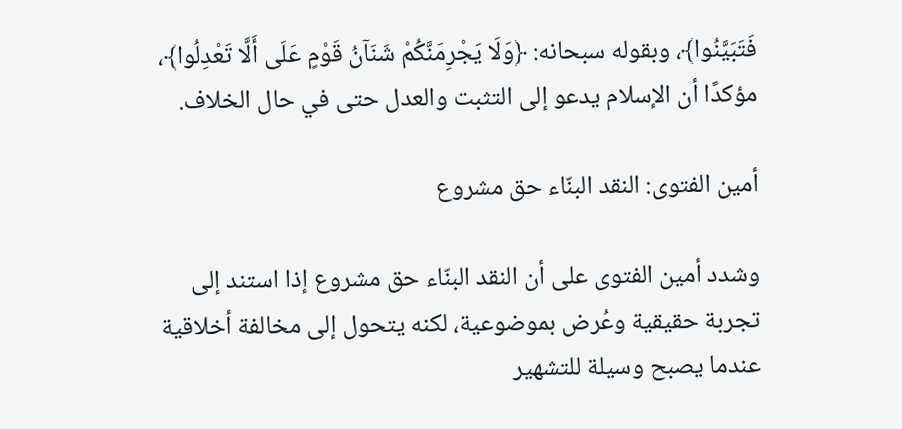فَتَبَيَّنُوا﴾، وبقوله سبحانه: ﴿وَلَا يَجْرِمَنَّكُمْ شَنَآنُ قَوْمٍ عَلَى أَلَّا تَعْدِلُوا﴾، مؤكدًا أن الإسلام يدعو إلى التثبت والعدل حتى في حال الخلاف.

أمين الفتوى: النقد البنّاء حق مشروع

وشدد أمين الفتوى على أن النقد البنّاء حق مشروع إذا استند إلى تجربة حقيقية وعُرض بموضوعية، لكنه يتحول إلى مخالفة أخلاقية عندما يصبح وسيلة للتشهير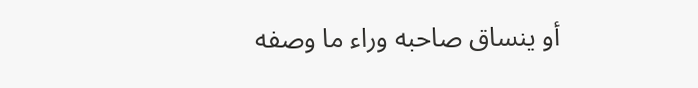أو ينساق صاحبه وراء ما وصفه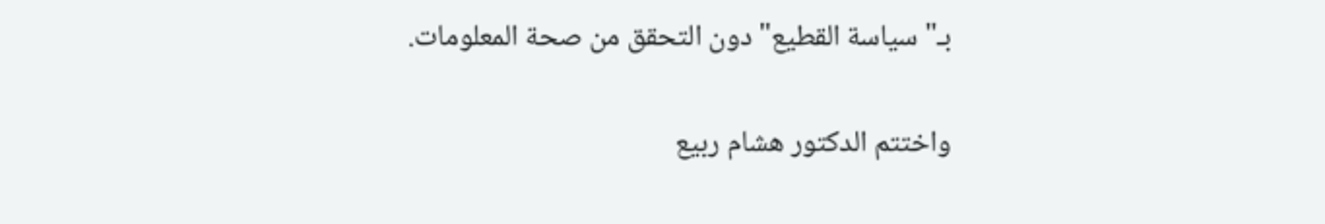بـ"سياسة القطيع" دون التحقق من صحة المعلومات.

واختتم الدكتور هشام ربيع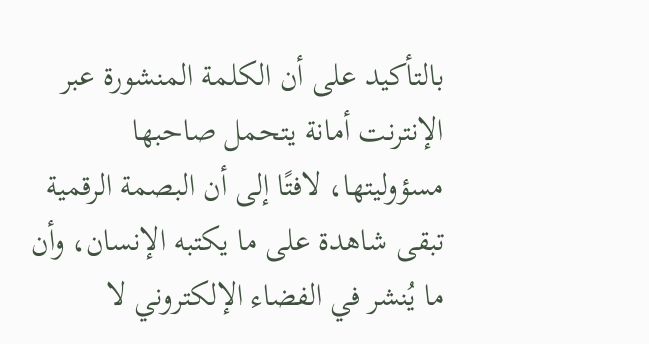بالتأكيد على أن الكلمة المنشورة عبر الإنترنت أمانة يتحمل صاحبها مسؤوليتها، لافتًا إلى أن البصمة الرقمية تبقى شاهدة على ما يكتبه الإنسان، وأن ما يُنشر في الفضاء الإلكتروني لا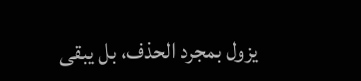يزول بمجرد الحذف، بل يبقى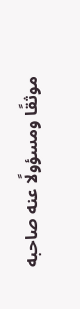موثقًا ومسؤولًا عنه صاحبه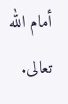أمام الله تعالى.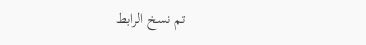تم نسخ الرابط